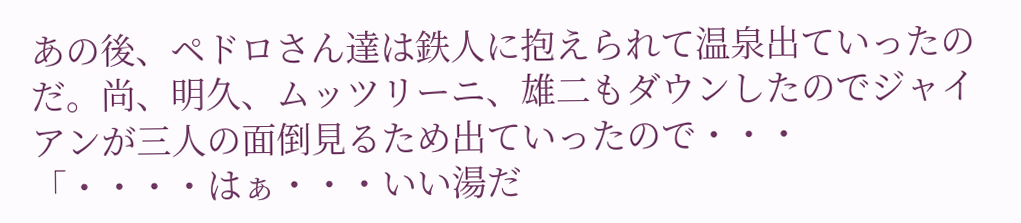あの後、ペドロさん達は鉄人に抱えられて温泉出ていったのだ。尚、明久、ムッツリーニ、雄二もダウンしたのでジャイアンが三人の面倒見るため出ていったので・・・
「・・・・はぁ・・・いい湯だ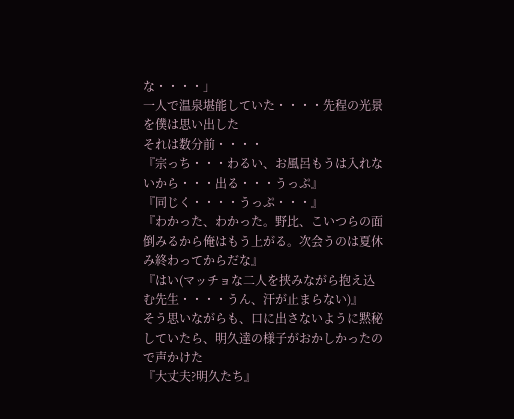な・・・・」
一人で温泉堪能していた・・・・先程の光景を僕は思い出した
それは数分前・・・・
『宗っち・・・わるい、お風呂もうは入れないから・・・出る・・・うっぷ』
『同じく・・・・うっぷ・・・』
『わかった、わかった。野比、こいつらの面倒みるから俺はもう上がる。次会うのは夏休み終わってからだな』
『はい(マッチョな二人を挟みながら抱え込む先生・・・・うん、汗が止まらない)』
そう思いながらも、口に出さないように黙秘していたら、明久達の様子がおかしかったので声かけた
『大丈夫?明久たち』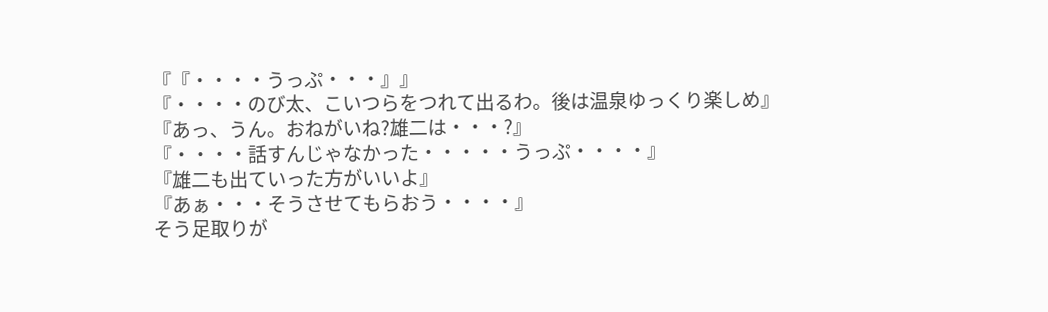『『・・・・うっぷ・・・』』
『・・・・のび太、こいつらをつれて出るわ。後は温泉ゆっくり楽しめ』
『あっ、うん。おねがいね?雄二は・・・?』
『・・・・話すんじゃなかった・・・・・うっぷ・・・・』
『雄二も出ていった方がいいよ』
『あぁ・・・そうさせてもらおう・・・・』
そう足取りが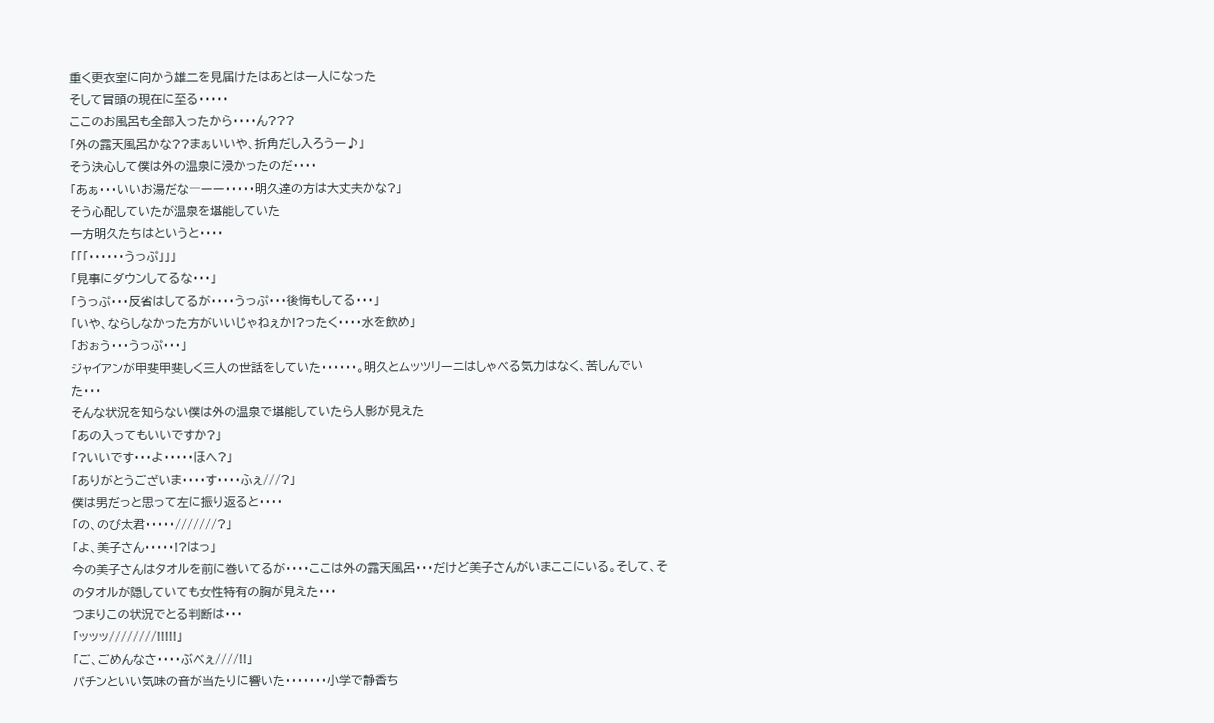重く更衣室に向かう雄二を見届けたはあとは一人になった
そして冒頭の現在に至る・・・・・
ここのお風呂も全部入ったから・・・・ん???
「外の露天風呂かな??まぁいいや、折角だし入ろうー♪」
そう決心して僕は外の温泉に浸かったのだ・・・・
「あぁ・・・いいお湯だな―ーー・・・・・明久達の方は大丈夫かな?」
そう心配していたが温泉を堪能していた
一方明久たちはというと・・・・
「「「・・・・・・うっぷ」」」
「見事にダウンしてるな・・・」
「うっぷ・・・反省はしてるが・・・・うっぷ・・・後悔もしてる・・・」
「いや、ならしなかった方がいいじゃねぇか!?ったく・・・・水を飲め」
「おぉう・・・うっぷ・・・」
ジャイアンが甲斐甲斐しく三人の世話をしていた・・・・・・。明久とムッツリーニはしゃべる気力はなく、苦しんでいた・・・
そんな状況を知らない僕は外の温泉で堪能していたら人影が見えた
「あの入ってもいいですか?」
「?いいです・・・よ・・・・・ほへ?」
「ありがとうございま・・・・す・・・・ふぇ///?」
僕は男だっと思って左に振り返ると・・・・
「の、のび太君・・・・・///////?」
「よ、美子さん・・・・・!?はっ」
今の美子さんはタオルを前に巻いてるが・・・・ここは外の露天風呂・・・だけど美子さんがいまここにいる。そして、そのタオルが隠していても女性特有の胸が見えた・・・
つまりこの状況でとる判断は・・・
「ッッッ////////!!!!!」
「ご、ごめんなさ・・・・ぶべぇ////!!」
パチンといい気味の音が当たりに響いた・・・・・・・小学で静香ち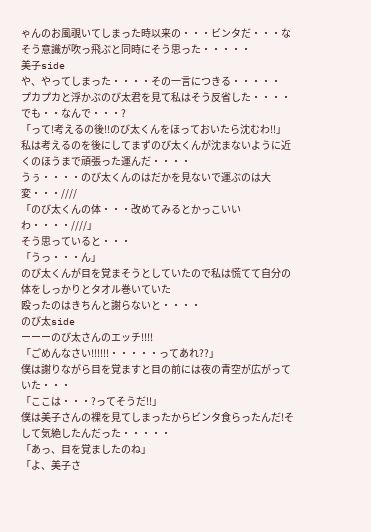ゃんのお風覗いてしまった時以来の・・・ビンタだ・・・な
そう意識が吹っ飛ぶと同時にそう思った・・・・・
美子side
や、やってしまった・・・・その一言につきる・・・・・
プカプカと浮かぶのび太君を見て私はそう反省した・・・・でも・・なんで・・・?
「って!考えるの後!!のび太くんをほっておいたら沈むわ!!」
私は考えるのを後にしてまずのび太くんが沈まないように近くのほうまで頑張った運んだ・・・・
うぅ・・・・のび太くんのはだかを見ないで運ぶのは大変・・・////
「のび太くんの体・・・改めてみるとかっこいいわ・・・・////」
そう思っていると・・・
「うっ・・・ん」
のび太くんが目を覚まそうとしていたので私は慌てて自分の体をしっかりとタオル巻いていた
殴ったのはきちんと謝らないと・・・・
のび太side
ーーーのび太さんのエッチ!!!!
「ごめんなさい!!!!!!・・・・・ってあれ??」
僕は謝りながら目を覚ますと目の前には夜の青空が広がっていた・・・
「ここは・・・?ってそうだ!!」
僕は美子さんの裸を見てしまったからビンタ食らったんだ!そして気絶したんだった・・・・・
「あっ、目を覚ましたのね」
「よ、美子さ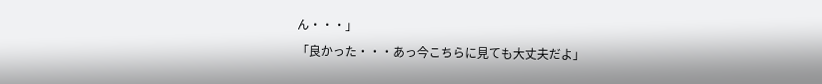ん・・・」
「良かった・・・あっ今こちらに見ても大丈夫だよ」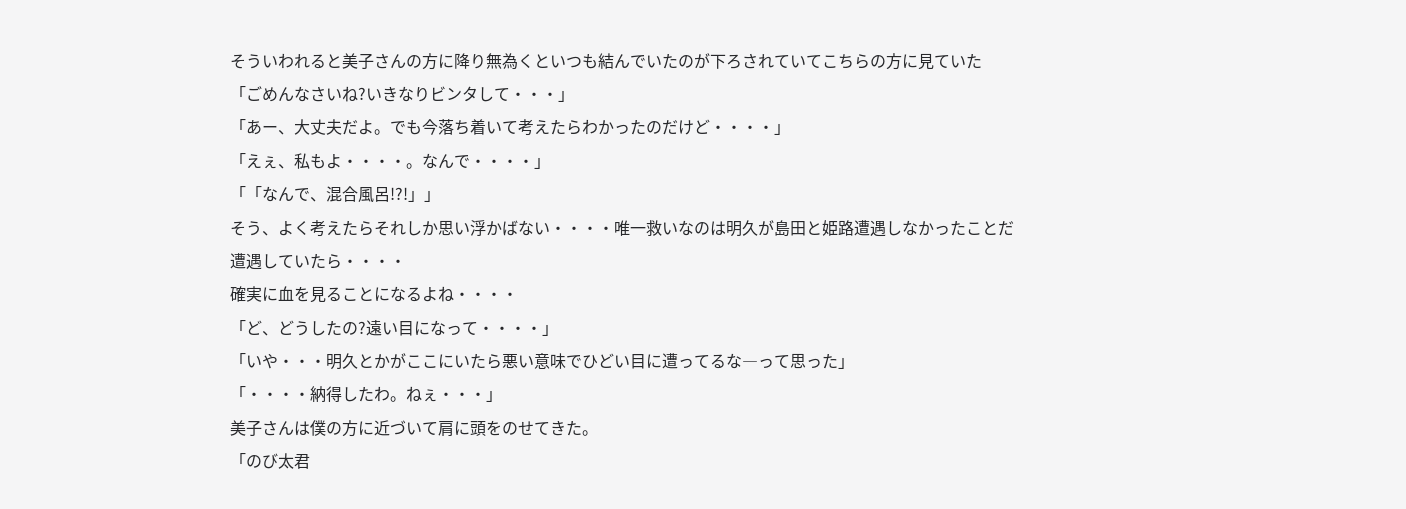そういわれると美子さんの方に降り無為くといつも結んでいたのが下ろされていてこちらの方に見ていた
「ごめんなさいね?いきなりビンタして・・・」
「あー、大丈夫だよ。でも今落ち着いて考えたらわかったのだけど・・・・」
「えぇ、私もよ・・・・。なんで・・・・」
「「なんで、混合風呂!?!」」
そう、よく考えたらそれしか思い浮かばない・・・・唯一救いなのは明久が島田と姫路遭遇しなかったことだ
遭遇していたら・・・・
確実に血を見ることになるよね・・・・
「ど、どうしたの?遠い目になって・・・・」
「いや・・・明久とかがここにいたら悪い意味でひどい目に遭ってるな―って思った」
「・・・・納得したわ。ねぇ・・・」
美子さんは僕の方に近づいて肩に頭をのせてきた。
「のび太君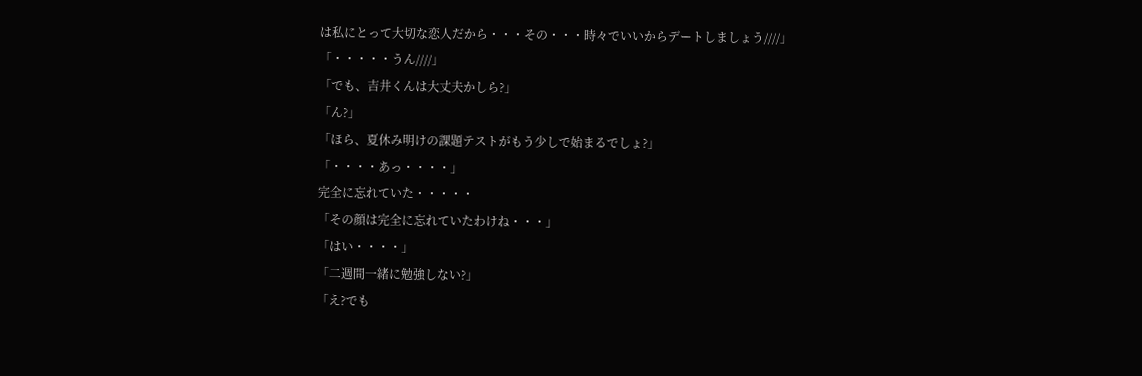は私にとって大切な恋人だから・・・その・・・時々でいいからデートしましょう////」
「・・・・・うん////」
「でも、吉井くんは大丈夫かしら?」
「ん?」
「ほら、夏休み明けの課題テストがもう少しで始まるでしょ?」
「・・・・あっ・・・・」
完全に忘れていた・・・・・
「その顔は完全に忘れていたわけね・・・」
「はい・・・・」
「二週間一緒に勉強しない?」
「え?でも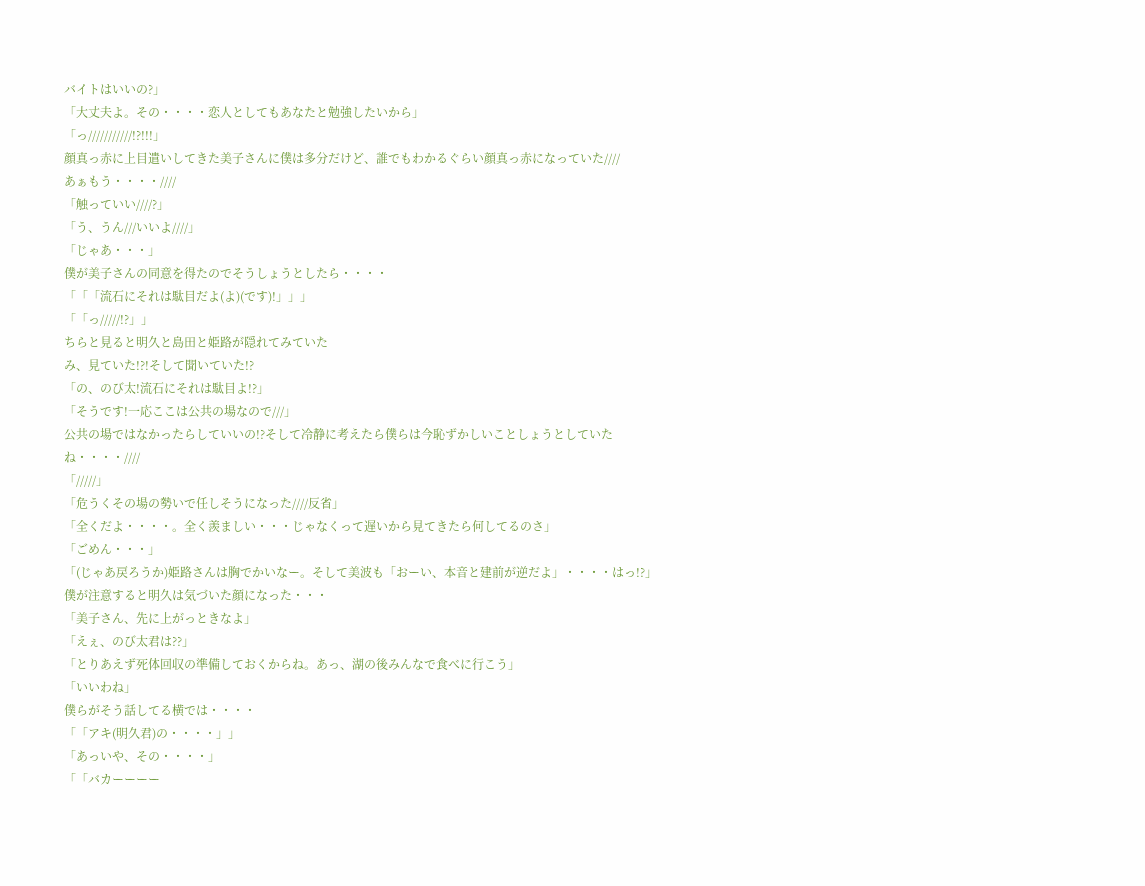バイトはいいの?」
「大丈夫よ。その・・・・恋人としてもあなたと勉強したいから」
「っ///////////!?!!!」
顔真っ赤に上目遣いしてきた美子さんに僕は多分だけど、誰でもわかるぐらい顔真っ赤になっていた////
あぁもう・・・・////
「触っていい////?」
「う、うん///いいよ////」
「じゃあ・・・」
僕が美子さんの同意を得たのでそうしょうとしたら・・・・
「「「流石にそれは駄目だよ(よ)(です)!」」」
「「っ/////!?」」
ちらと見ると明久と島田と姫路が隠れてみていた
み、見ていた!?!そして聞いていた!?
「の、のび太!流石にそれは駄目よ!?」
「そうです!一応ここは公共の場なので///」
公共の場ではなかったらしていいの!?そして冷静に考えたら僕らは今恥ずかしいことしょうとしていたね・・・・////
「/////」
「危うくその場の勢いで任しそうになった////反省」
「全くだよ・・・・。全く羨ましい・・・じゃなくって遅いから見てきたら何してるのさ」
「ごめん・・・」
「(じゃあ戻ろうか)姫路さんは胸でかいなー。そして美波も「おーい、本音と建前が逆だよ」・・・・はっ!?」
僕が注意すると明久は気づいた顔になった・・・
「美子さん、先に上がっときなよ」
「えぇ、のび太君は??」
「とりあえず死体回収の準備しておくからね。あっ、湖の後みんなで食べに行こう」
「いいわね」
僕らがそう話してる横では・・・・
「「アキ(明久君)の・・・・」」
「あっいや、その・・・・」
「「バカーーーー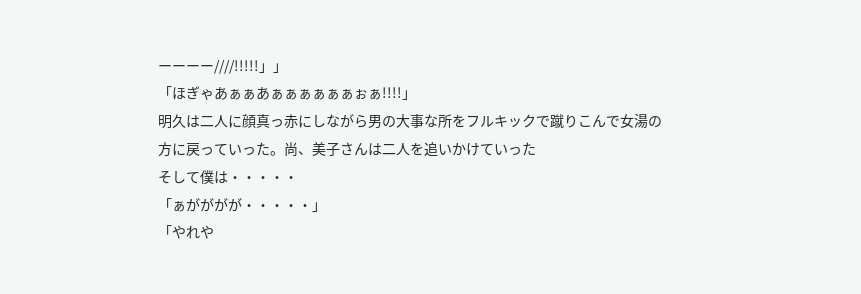ーーーー////!!!!!」」
「ほぎゃあぁぁあぁぁぁぁぁぁぉぁ!!!!」
明久は二人に顔真っ赤にしながら男の大事な所をフルキックで蹴りこんで女湯の方に戻っていった。尚、美子さんは二人を追いかけていった
そして僕は・・・・・
「ぁがががが・・・・・」
「やれや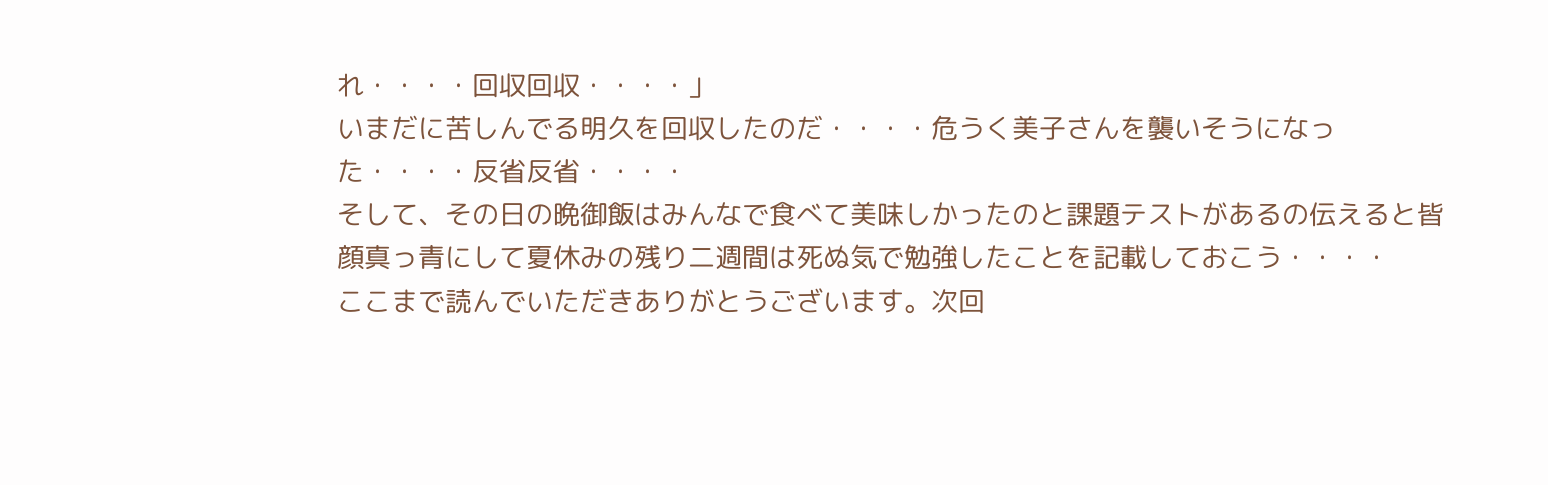れ・・・・回収回収・・・・」
いまだに苦しんでる明久を回収したのだ・・・・危うく美子さんを襲いそうになった・・・・反省反省・・・・
そして、その日の晩御飯はみんなで食べて美味しかったのと課題テストがあるの伝えると皆顔真っ青にして夏休みの残り二週間は死ぬ気で勉強したことを記載しておこう・・・・
ここまで読んでいただきありがとうございます。次回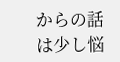からの話は少し悩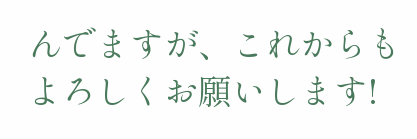んでますが、これからもよろしくお願いします!